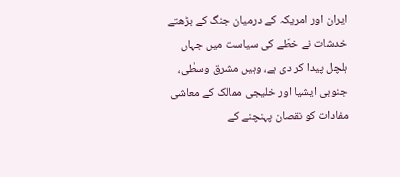ایران اور امریکہ کے درمیان جنگ کے بڑھتے خدشات نے خطّے کی سیاست میں جہاں ہلچل پیدا کر دی ہے، وہیں مشرق وسطٰی، جنوبی ایشیا اور خلیجی ممالک کے معاشی مفادات کو نقصان پہنچنے کے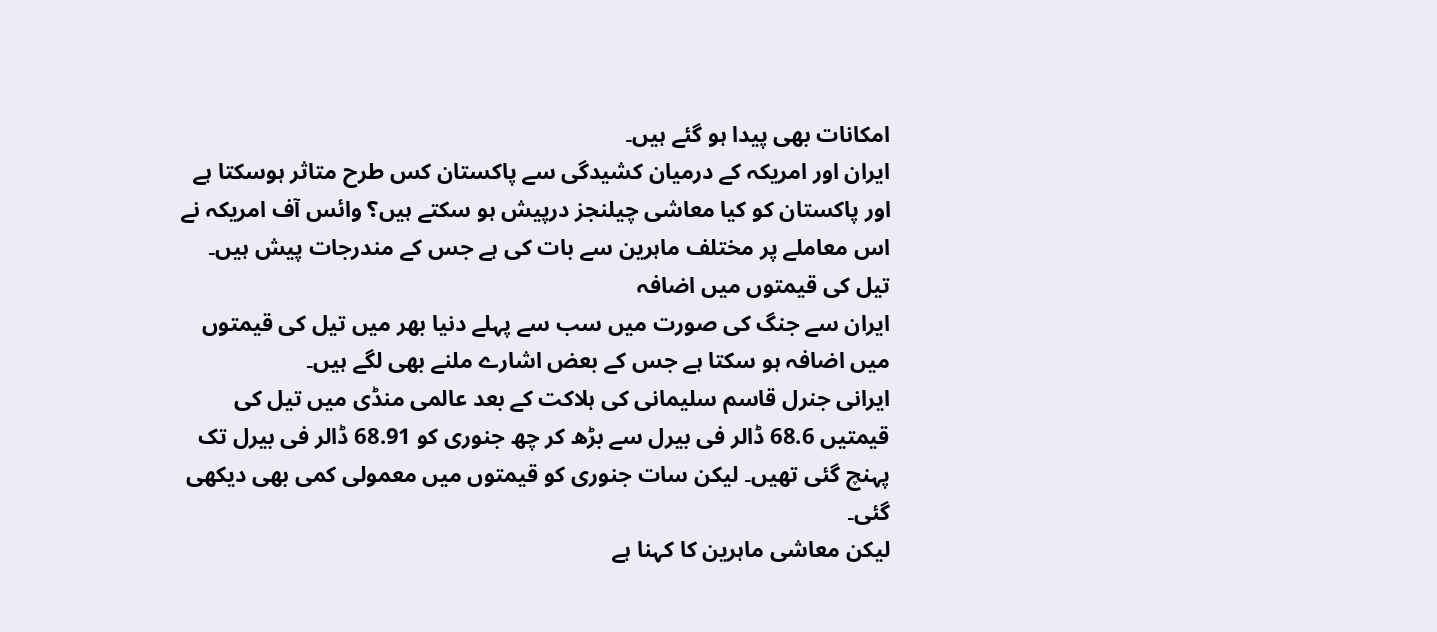امکانات بھی پیدا ہو گئے ہیں۔
ایران اور امریکہ کے درمیان کشیدگی سے پاکستان کس طرح متاثر ہوسکتا ہے اور پاکستان کو کیا معاشی چیلنجز درپیش ہو سکتے ہیں؟ وائس آف امریکہ نے اس معاملے پر مختلف ماہرین سے بات کی ہے جس کے مندرجات پیش ہیں۔
تیل کی قیمتوں میں اضافہ
ایران سے جنگ کی صورت میں سب سے پہلے دنیا بھر میں تیل کی قیمتوں میں اضافہ ہو سکتا ہے جس کے بعض اشارے ملنے بھی لگے ہیں۔
ایرانی جنرل قاسم سلیمانی کی ہلاکت کے بعد عالمی منڈی میں تیل کی قیمتیں 68.6 ڈالر فی بیرل سے بڑھ کر چھ جنوری کو 68.91 ڈالر فی بیرل تک پہنچ گئی تھیں۔ لیکن سات جنوری کو قیمتوں میں معمولی کمی بھی دیکھی گئی۔
لیکن معاشی ماہرین کا کہنا ہے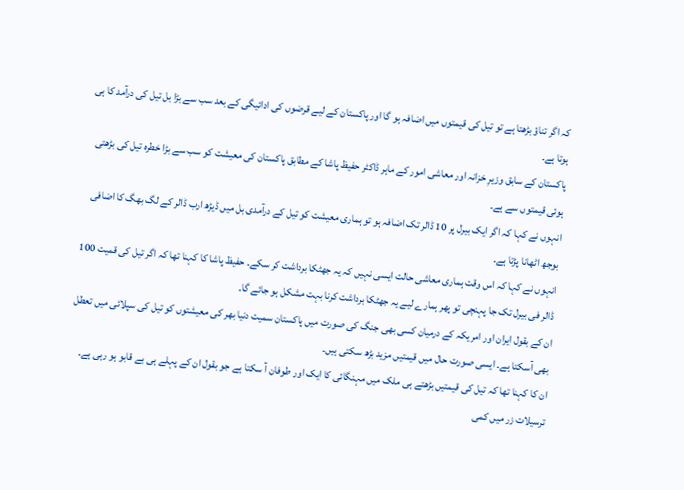کہ اگر تناؤ بڑھتا ہے تو تیل کی قیمتوں میں اضافہ ہو گا اور پاکستان کے لیے قرضوں کی ادائیگی کے بعد سب سے بڑا بل تیل کی درآمد کا ہی ہوتا ہے۔
پاکستان کے سابق وزیرِ خزانہ اور معاشی امور کے ماہر ڈاکٹر حفیظ پاشا کے مطابق پاکستان کی معیشت کو سب سے بڑا خطرہ تیل کی بڑھتی ہوئی قیمتوں سے ہے۔
انہوں نے کہا کہ اگر ایک بیرل پر 10 ڈالر تک اضافہ ہو تو ہماری معیشت کو تیل کے درآمدی بل میں ڈیڑھ ارب ڈالر کے لگ بھگ کا اضافی بوجھ اٹھانا پڑتا ہے۔
انہوں نے کہا کہ اس وقت ہماری معاشی حالت ایسی نہیں کہ یہ جھٹکا برداشت کر سکے۔ حفیظ پاشا کا کہنا تھا کہ اگر تیل کی قمیت 100 ڈالر فی بیرل تک جا پہنچی تو پھر ہمارے لیے یہ جھٹکا برداشت کرنا بہت مشکل ہو جائے گا۔
ان کے بقول ایران اور امریکہ کے درمیان کسی بھی جنگ کی صورت میں پاکستان سمیت دنیا بھر کی معیشتوں کو تیل کی سپلائی میں تعطل بھی آسکتا ہے۔ ایسی صورت حال میں قیمتیں مزید بڑھ سکتی ہیں۔
ان کا کہنا تھا کہ تیل کی قیمتیں بڑھتے ہی ملک میں مہنگائی کا ایک اور طوفان آ سکتا ہے جو بقول ان کے پہلے ہی بے قابو ہو رہی ہے۔
ترسیلات زر میں کمی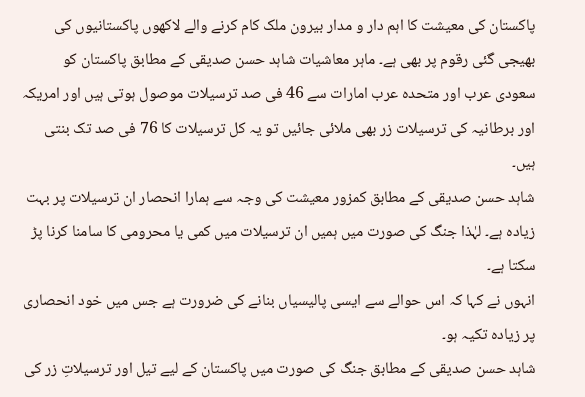پاکستان کی معیشت کا اہم دار و مدار بیرون ملک کام کرنے والے لاکھوں پاکستانیوں کی بھیجی گئی رقوم پر بھی ہے۔ ماہر معاشیات شاہد حسن صدیقی کے مطابق پاکستان کو سعودی عرب اور متحدہ عرب امارات سے 46 فی صد ترسیلات موصول ہوتی ہیں اور امریکہ اور برطانیہ کی ترسیلات زر بھی ملائی جائیں تو یہ کل ترسیلات کا 76 فی صد تک بنتی ہیں۔
شاہد حسن صدیقی کے مطابق کمزور معیشت کی وجہ سے ہمارا انحصار ان ترسیلات پر بہت زیادہ ہے۔ لہٰذا جنگ کی صورت میں ہمیں ان ترسیلات میں کمی یا محرومی کا سامنا کرنا پڑ سکتا ہے۔
انہوں نے کہا کہ اس حوالے سے ایسی پالیسیاں بنانے کی ضرورت ہے جس میں خود انحصاری پر زیادہ تکیہ ہو۔
شاہد حسن صدیقی کے مطابق جنگ کی صورت میں پاکستان کے لیے تیل اور ترسیلاتِ زر کی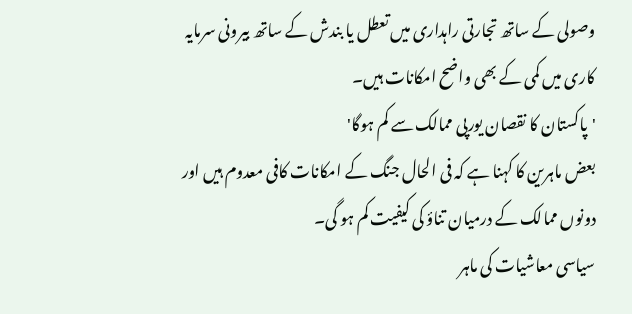وصولی کے ساتھ تجارتی راہداری میں تعطل یا بندش کے ساتھ بیرونی سرمایہ کاری میں کمی کے بھی واضح امکانات ہیں۔
'پاکستان کا نقصان یورپی ممالک سے کم ہوگا'
بعض ماہرین کا کہنا ہے کہ فی الحال جنگ کے امکانات کافی معدوم ہیں اور دونوں ممالک کے درمیان تناؤ کی کیفیت کم ہو گی۔
سیاسی معاشیات کی ماہر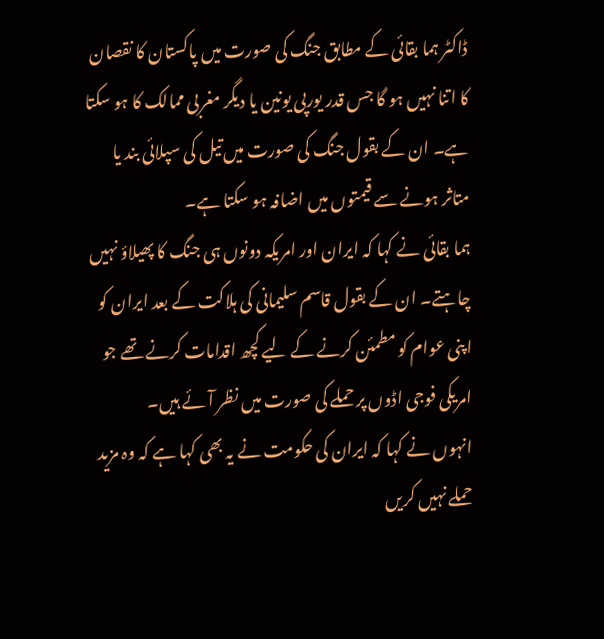ڈاکٹر ہما بقائی کے مطابق جنگ کی صورت میں پاکستان کا نقصان کا اتنا نہیں ہو گا جس قدر یورپی یونین یا دیگر مغربی ممالک کا ہو سکتا ہے۔ ان کے بقول جنگ کی صورت میں تیل کی سپلائی بند یا متاثر ہونے سے قیمتوں میں اضافہ ہو سکتا ہے۔
ہما بقائی نے کہا کہ ایران اور امریکہ دونوں ہی جنگ کا پھیلاؤ نہیں چاہتے۔ ان کے بقول قاسم سلیمانی کی ہلاکت کے بعد ایران کو اپنی عوام کو مطمئن کرنے کے لیے کچھ اقدامات کرنے تھے جو امریکی فوجی اڈوں پر حملے کی صورت میں نظر آئے ہیں۔
انہوں نے کہا کہ ایران کی حکومت نے یہ بھی کہا ہے کہ وہ مزید حملے نہیں کریں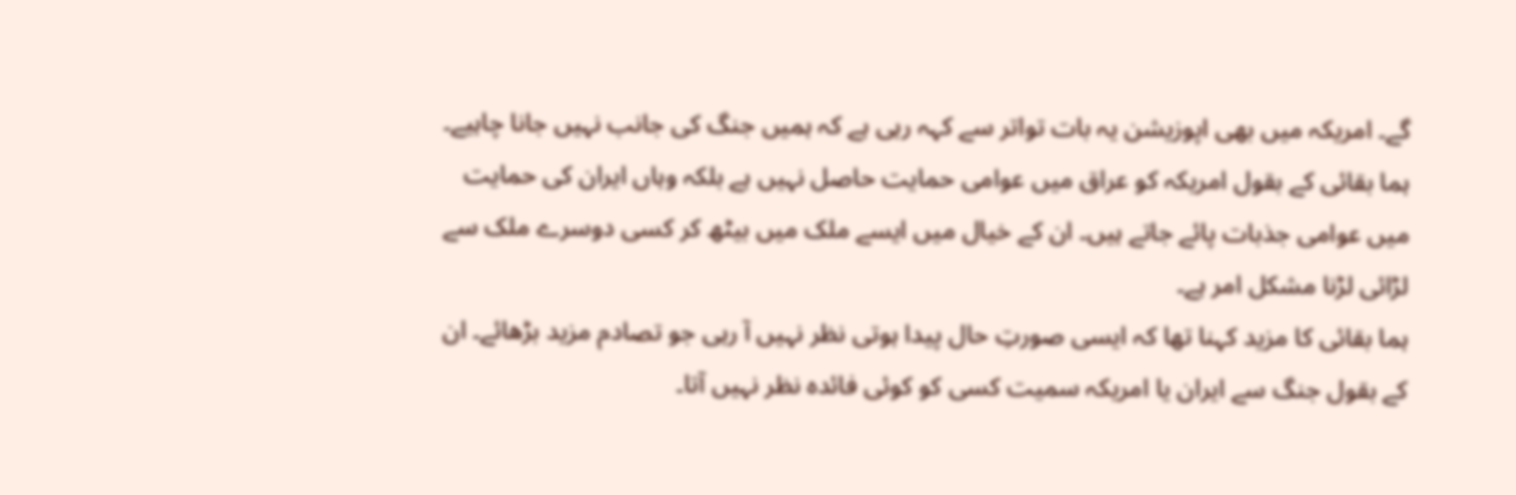گے۔ امریکہ میں بھی اپوزیشن یہ بات تواتر سے کہہ رہی ہے کہ ہمیں جنگ کی جانب نہیں جانا چاہیے۔
ہما بقائی کے بقول امریکہ کو عراق میں عوامی حمایت حاصل نہیں ہے بلکہ وہاں ایران کی حمایت میں عوامی جذبات پائے جاتے ہیں۔ ان کے خیال میں ایسے ملک میں بیٹھ کر کسی دوسرے ملک سے لڑائی لڑنا مشکل امر ہے۔
ہما بقائی کا مزید کہنا تھا کہ ایسی صورتِ حال پیدا ہوتی نظر نہیں آ رہی جو تصادم مزید بڑھائے۔ ان کے بقول جنگ سے ایران یا امریکہ سمیت کسی کو کوئی فائدہ نظر نہیں آتا۔